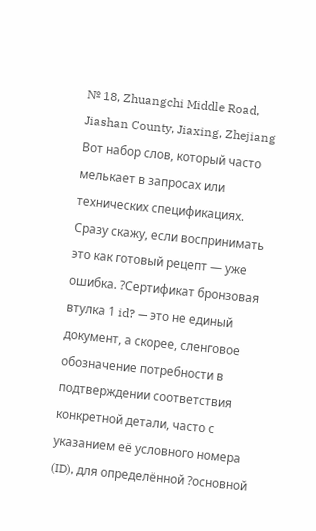№ 18, Zhuangchi Middle Road, Jiashan County, Jiaxing, Zhejiang
Вот набор слов, который часто мелькает в запросах или технических спецификациях. Сразу скажу, если воспринимать это как готовый рецепт — уже ошибка. ?Сертификат бронзовая втулка 1 id? — это не единый документ, а скорее, сленговое обозначение потребности в подтверждении соответствия конкретной детали, часто с указанием её условного номера (ID), для определённой ?основной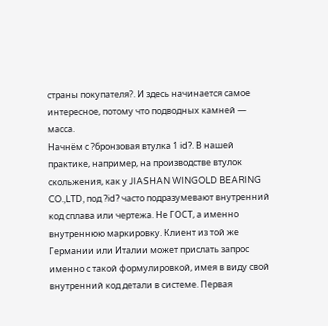страны покупателя?. И здесь начинается самое интересное, потому что подводных камней — масса.
Начнём с ?бронзовая втулка 1 id?. В нашей практике, например, на производстве втулок скольжения, как у JIASHAN WINGOLD BEARING CO.,LTD, под ?id? часто подразумевают внутренний код сплава или чертежа. Не ГОСТ, а именно внутреннюю маркировку. Клиент из той же Германии или Италии может прислать запрос именно с такой формулировкой, имея в виду свой внутренний код детали в системе. Первая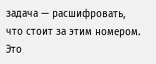задача — расшифровать, что стоит за этим номером. Это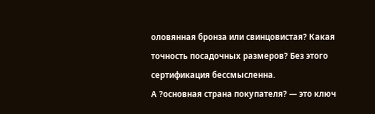оловянная бронза или свинцовистая? Какая точность посадочных размеров? Без этого сертификация бессмысленна.
А ?основная страна покупателя? — это ключ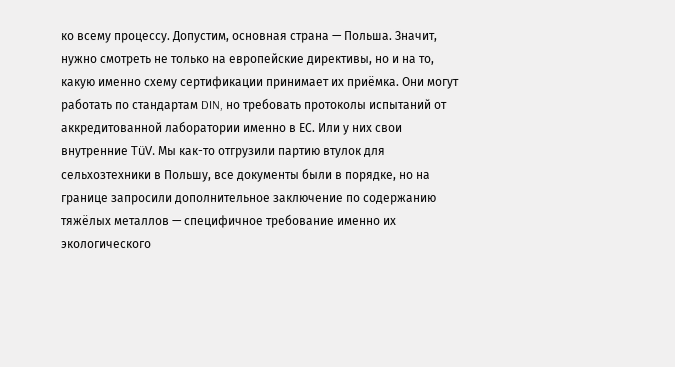ко всему процессу. Допустим, основная страна — Польша. Значит, нужно смотреть не только на европейские директивы, но и на то, какую именно схему сертификации принимает их приёмка. Они могут работать по стандартам DIN, но требовать протоколы испытаний от аккредитованной лаборатории именно в ЕС. Или у них свои внутренние TüV. Мы как-то отгрузили партию втулок для сельхозтехники в Польшу, все документы были в порядке, но на границе запросили дополнительное заключение по содержанию тяжёлых металлов — специфичное требование именно их экологического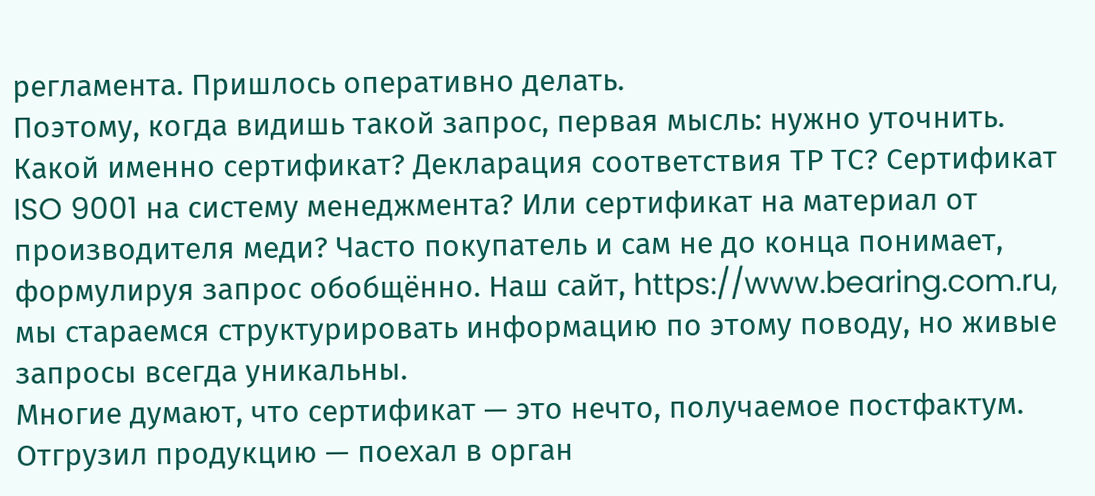регламента. Пришлось оперативно делать.
Поэтому, когда видишь такой запрос, первая мысль: нужно уточнить. Какой именно сертификат? Декларация соответствия ТР ТС? Сертификат ISO 9001 на систему менеджмента? Или сертификат на материал от производителя меди? Часто покупатель и сам не до конца понимает, формулируя запрос обобщённо. Наш сайт, https://www.bearing.com.ru, мы стараемся структурировать информацию по этому поводу, но живые запросы всегда уникальны.
Многие думают, что сертификат — это нечто, получаемое постфактум. Отгрузил продукцию — поехал в орган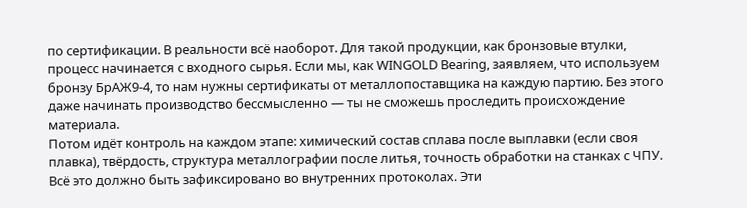по сертификации. В реальности всё наоборот. Для такой продукции, как бронзовые втулки, процесс начинается с входного сырья. Если мы, как WINGOLD Bearing, заявляем, что используем бронзу БрАЖ9-4, то нам нужны сертификаты от металлопоставщика на каждую партию. Без этого даже начинать производство бессмысленно — ты не сможешь проследить происхождение материала.
Потом идёт контроль на каждом этапе: химический состав сплава после выплавки (если своя плавка), твёрдость, структура металлографии после литья, точность обработки на станках с ЧПУ. Всё это должно быть зафиксировано во внутренних протоколах. Эти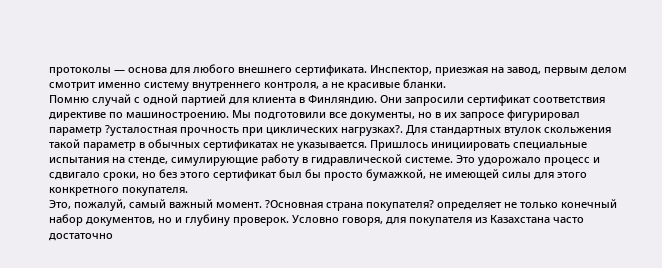протоколы — основа для любого внешнего сертификата. Инспектор, приезжая на завод, первым делом смотрит именно систему внутреннего контроля, а не красивые бланки.
Помню случай с одной партией для клиента в Финляндию. Они запросили сертификат соответствия директиве по машиностроению. Мы подготовили все документы, но в их запросе фигурировал параметр ?усталостная прочность при циклических нагрузках?. Для стандартных втулок скольжения такой параметр в обычных сертификатах не указывается. Пришлось инициировать специальные испытания на стенде, симулирующие работу в гидравлической системе. Это удорожало процесс и сдвигало сроки, но без этого сертификат был бы просто бумажкой, не имеющей силы для этого конкретного покупателя.
Это, пожалуй, самый важный момент. ?Основная страна покупателя? определяет не только конечный набор документов, но и глубину проверок. Условно говоря, для покупателя из Казахстана часто достаточно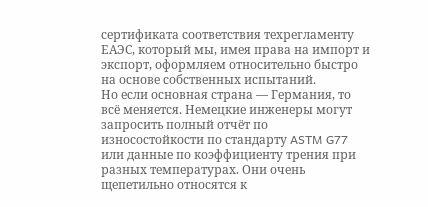сертификата соответствия техрегламенту ЕАЭС, который мы, имея права на импорт и экспорт, оформляем относительно быстро на основе собственных испытаний.
Но если основная страна — Германия, то всё меняется. Немецкие инженеры могут запросить полный отчёт по износостойкости по стандарту ASTM G77 или данные по коэффициенту трения при разных температурах. Они очень щепетильно относятся к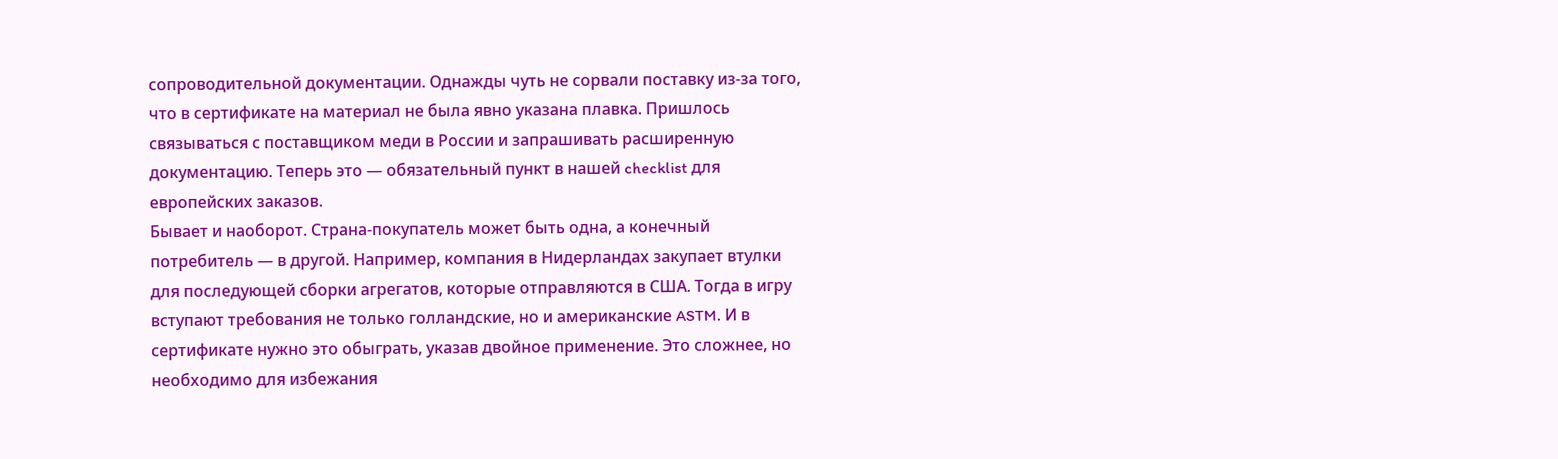сопроводительной документации. Однажды чуть не сорвали поставку из-за того, что в сертификате на материал не была явно указана плавка. Пришлось связываться с поставщиком меди в России и запрашивать расширенную документацию. Теперь это — обязательный пункт в нашей checklist для европейских заказов.
Бывает и наоборот. Страна-покупатель может быть одна, а конечный потребитель — в другой. Например, компания в Нидерландах закупает втулки для последующей сборки агрегатов, которые отправляются в США. Тогда в игру вступают требования не только голландские, но и американские ASTM. И в сертификате нужно это обыграть, указав двойное применение. Это сложнее, но необходимо для избежания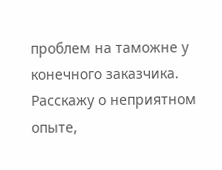проблем на таможне у конечного заказчика.
Расскажу о неприятном опыте,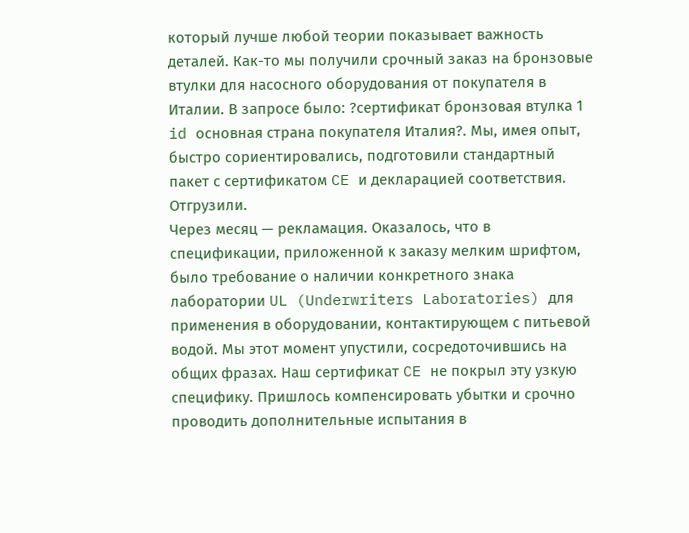который лучше любой теории показывает важность деталей. Как-то мы получили срочный заказ на бронзовые втулки для насосного оборудования от покупателя в Италии. В запросе было: ?сертификат бронзовая втулка 1 id основная страна покупателя Италия?. Мы, имея опыт, быстро сориентировались, подготовили стандартный пакет с сертификатом CE и декларацией соответствия. Отгрузили.
Через месяц — рекламация. Оказалось, что в спецификации, приложенной к заказу мелким шрифтом, было требование о наличии конкретного знака лаборатории UL (Underwriters Laboratories) для применения в оборудовании, контактирующем с питьевой водой. Мы этот момент упустили, сосредоточившись на общих фразах. Наш сертификат CE не покрыл эту узкую специфику. Пришлось компенсировать убытки и срочно проводить дополнительные испытания в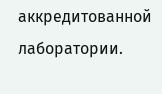аккредитованной лаборатории.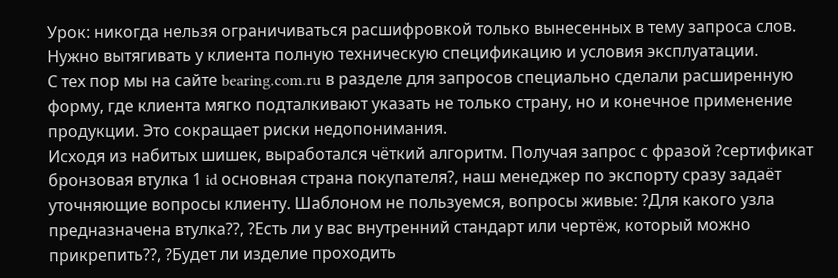Урок: никогда нельзя ограничиваться расшифровкой только вынесенных в тему запроса слов. Нужно вытягивать у клиента полную техническую спецификацию и условия эксплуатации.
С тех пор мы на сайте bearing.com.ru в разделе для запросов специально сделали расширенную форму, где клиента мягко подталкивают указать не только страну, но и конечное применение продукции. Это сокращает риски недопонимания.
Исходя из набитых шишек, выработался чёткий алгоритм. Получая запрос с фразой ?сертификат бронзовая втулка 1 id основная страна покупателя?, наш менеджер по экспорту сразу задаёт уточняющие вопросы клиенту. Шаблоном не пользуемся, вопросы живые: ?Для какого узла предназначена втулка??, ?Есть ли у вас внутренний стандарт или чертёж, который можно прикрепить??, ?Будет ли изделие проходить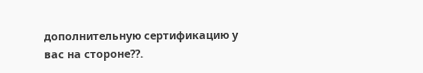дополнительную сертификацию у вас на стороне??.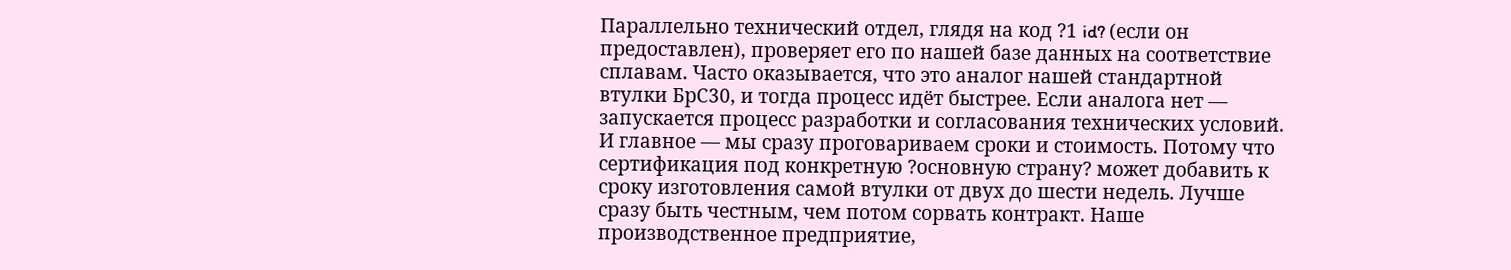Параллельно технический отдел, глядя на код ?1 id? (если он предоставлен), проверяет его по нашей базе данных на соответствие сплавам. Часто оказывается, что это аналог нашей стандартной втулки БрС30, и тогда процесс идёт быстрее. Если аналога нет — запускается процесс разработки и согласования технических условий.
И главное — мы сразу проговариваем сроки и стоимость. Потому что сертификация под конкретную ?основную страну? может добавить к сроку изготовления самой втулки от двух до шести недель. Лучше сразу быть честным, чем потом сорвать контракт. Наше производственное предприятие,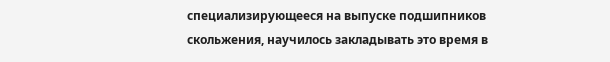специализирующееся на выпуске подшипников скольжения, научилось закладывать это время в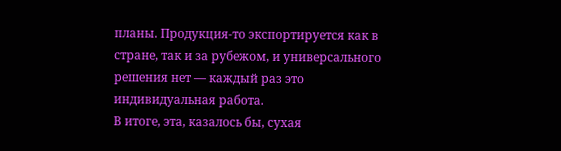планы. Продукция-то экспортируется как в стране, так и за рубежом, и универсального решения нет — каждый раз это индивидуальная работа.
В итоге, эта, казалось бы, сухая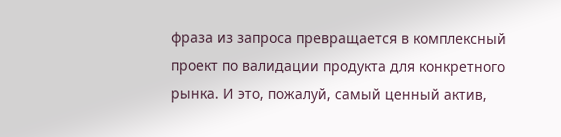фраза из запроса превращается в комплексный проект по валидации продукта для конкретного рынка. И это, пожалуй, самый ценный актив,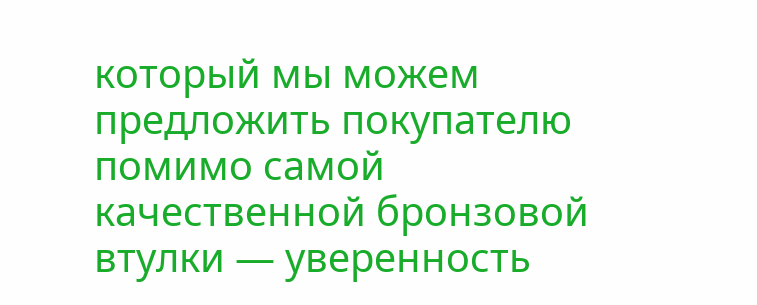который мы можем предложить покупателю помимо самой качественной бронзовой втулки — уверенность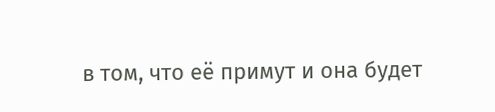в том, что её примут и она будет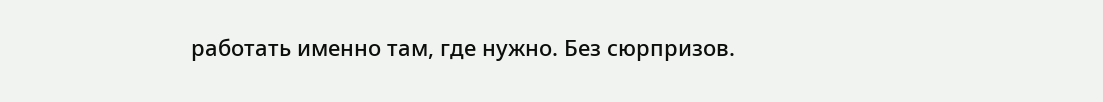работать именно там, где нужно. Без сюрпризов.